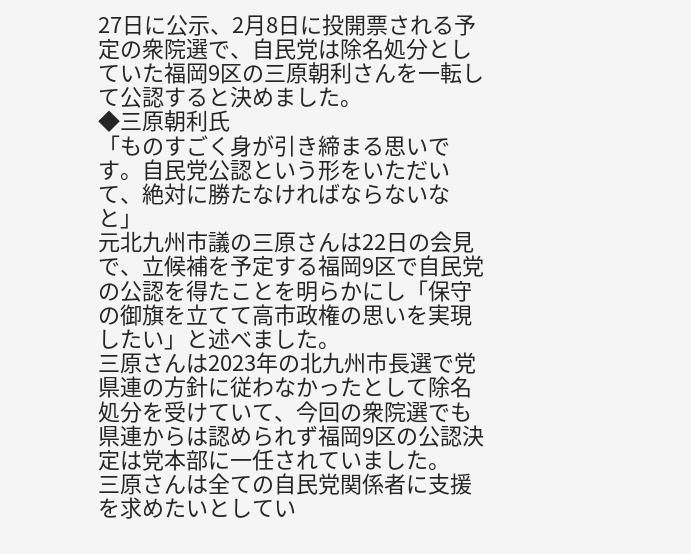27日に公示、2月8日に投開票される予定の衆院選で、自民党は除名処分としていた福岡9区の三原朝利さんを一転して公認すると決めました。
◆三原朝利氏
「ものすごく身が引き締まる思いです。自民党公認という形をいただいて、絶対に勝たなければならないなと」
元北九州市議の三原さんは22日の会見で、立候補を予定する福岡9区で自民党の公認を得たことを明らかにし「保守の御旗を立てて高市政権の思いを実現したい」と述べました。
三原さんは2023年の北九州市長選で党県連の方針に従わなかったとして除名処分を受けていて、今回の衆院選でも県連からは認められず福岡9区の公認決定は党本部に一任されていました。
三原さんは全ての自民党関係者に支援を求めたいとしてい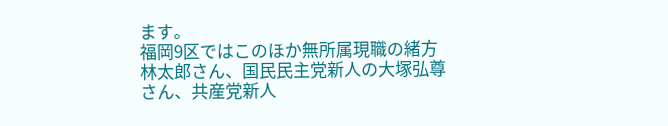ます。
福岡9区ではこのほか無所属現職の緒方林太郎さん、国民民主党新人の大塚弘尊さん、共産党新人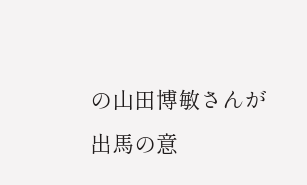の山田博敏さんが出馬の意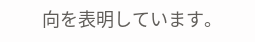向を表明しています。